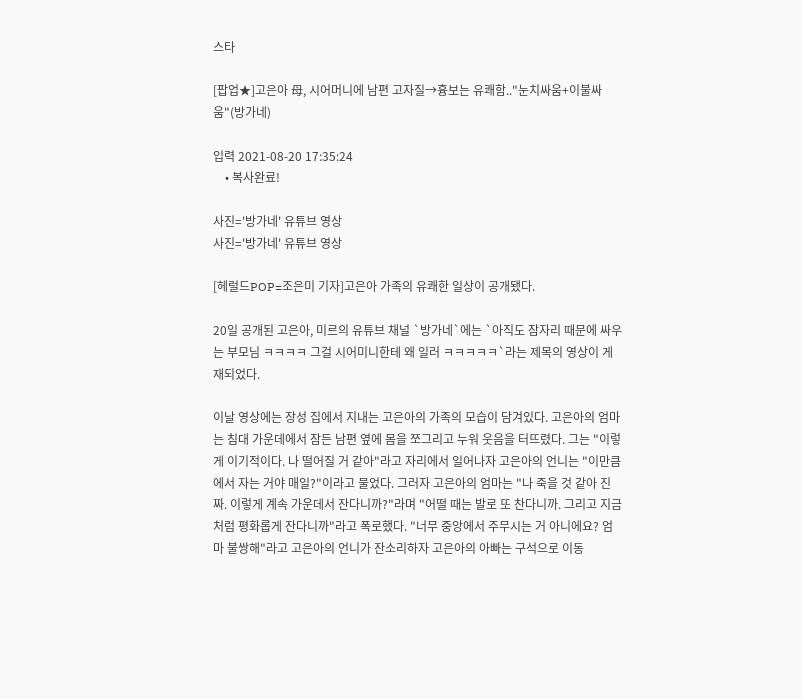스타

[팝업★]고은아 母, 시어머니에 남편 고자질→흉보는 유쾌함.."눈치싸움+이불싸움"(방가네)

입력 2021-08-20 17:35:24
    • 복사완료!

사진='방가네' 유튜브 영상
사진='방가네' 유튜브 영상

[헤럴드POP=조은미 기자]고은아 가족의 유쾌한 일상이 공개됐다.

20일 공개된 고은아, 미르의 유튜브 채널 `방가네`에는 `아직도 잠자리 때문에 싸우는 부모님 ㅋㅋㅋㅋ 그걸 시어미니한테 왜 일러 ㅋㅋㅋㅋㅋ`라는 제목의 영상이 게재되었다.

이날 영상에는 장성 집에서 지내는 고은아의 가족의 모습이 담겨있다. 고은아의 엄마는 침대 가운데에서 잠든 남편 옆에 몸을 쪼그리고 누워 웃음을 터뜨렸다. 그는 "이렇게 이기적이다. 나 떨어질 거 같아"라고 자리에서 일어나자 고은아의 언니는 "이만큼에서 자는 거야 매일?"이라고 물었다. 그러자 고은아의 엄마는 "나 죽을 것 같아 진짜. 이렇게 계속 가운데서 잔다니까?"라며 "어떨 때는 발로 또 찬다니까. 그리고 지금처럼 평화롭게 잔다니까"라고 폭로했다. "너무 중앙에서 주무시는 거 아니에요? 엄마 불쌍해"라고 고은아의 언니가 잔소리하자 고은아의 아빠는 구석으로 이동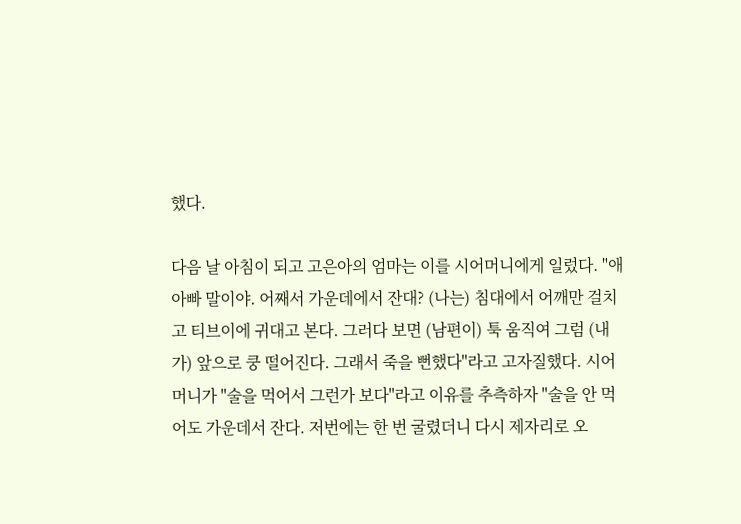했다.

다음 날 아침이 되고 고은아의 엄마는 이를 시어머니에게 일렀다. "애 아빠 말이야. 어째서 가운데에서 잔대? (나는) 침대에서 어깨만 걸치고 티브이에 귀대고 본다. 그러다 보면 (남편이) 툭 움직여 그럼 (내가) 앞으로 쿵 떨어진다. 그래서 죽을 뻔했다"라고 고자질했다. 시어머니가 "술을 먹어서 그런가 보다"라고 이유를 추측하자 "술을 안 먹어도 가운데서 잔다. 저번에는 한 번 굴렸더니 다시 제자리로 오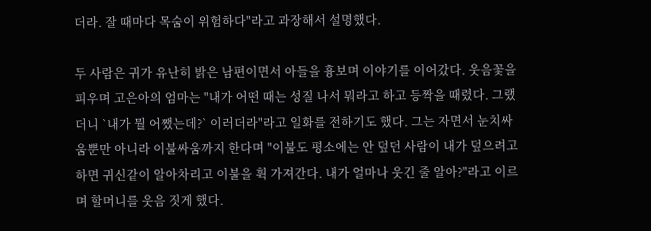더라. 잘 때마다 목숨이 위험하다"라고 과장해서 설명했다.

두 사람은 귀가 유난히 밝은 남편이면서 아들을 흉보며 이야기를 이어갔다. 웃음꽃을 피우며 고은아의 엄마는 "내가 어떤 때는 성질 나서 뭐라고 하고 등짝을 때렸다. 그랬더니 `내가 뭘 어쨌는데?` 이러더라"라고 일화를 전하기도 했다. 그는 자면서 눈치싸움뿐만 아니라 이불싸움까지 한다며 "이불도 평소에는 안 덮던 사람이 내가 덮으려고 하면 귀신같이 알아차리고 이불을 휙 가져간다. 내가 얼마나 웃긴 줄 알아?"라고 이르며 할머니를 웃음 짓게 했다.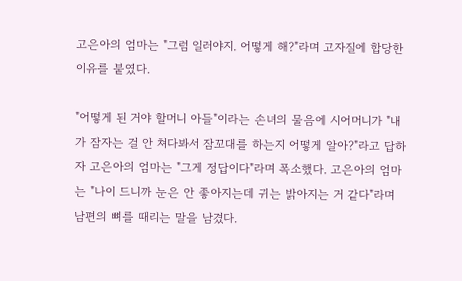고은아의 엄마는 "그럼 일러야지. 어떻게 해?"라며 고자질에 합당한 이유를 붙였다.

"어떻게 된 거야 할머니 아들"이라는 손녀의 물음에 시어머니가 "내가 잠자는 걸 안 쳐다봐서 잠꼬대를 하는지 어떻게 알아?"라고 답하자 고은아의 엄마는 "그게 정답이다"라며 폭소했다. 고은아의 엄마는 "나이 드니까 눈은 안 좋아지는데 귀는 밝아지는 거 같다"라며 남편의 뼈를 때리는 말을 남겼다.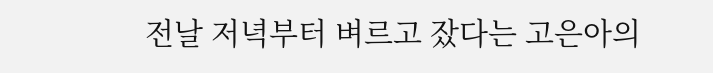전날 저녁부터 벼르고 잤다는 고은아의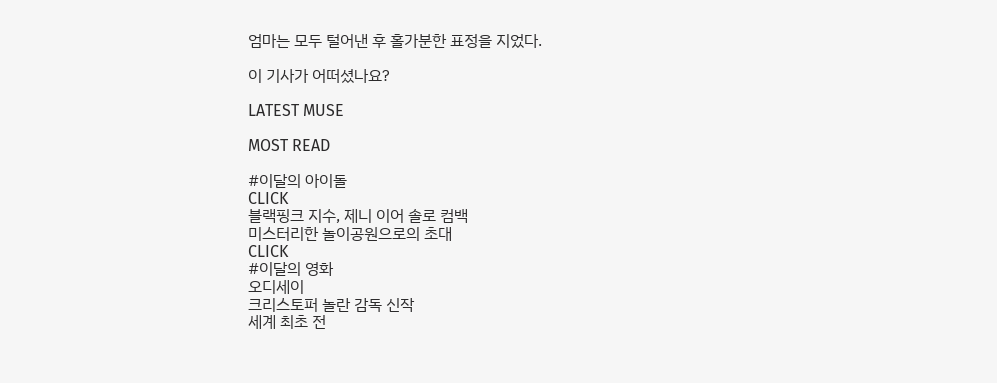엄마는 모두 털어낸 후 홀가분한 표정을 지었다.

이 기사가 어떠셨나요?

LATEST MUSE

MOST READ

#이달의 아이돌
CLICK
블랙핑크 지수, 제니 이어 솔로 컴백
미스터리한 놀이공원으로의 초대
CLICK
#이달의 영화
오디세이
크리스토퍼 놀란 감독 신작
세계 최초 전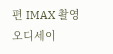편 IMAX 촬영
오디세이